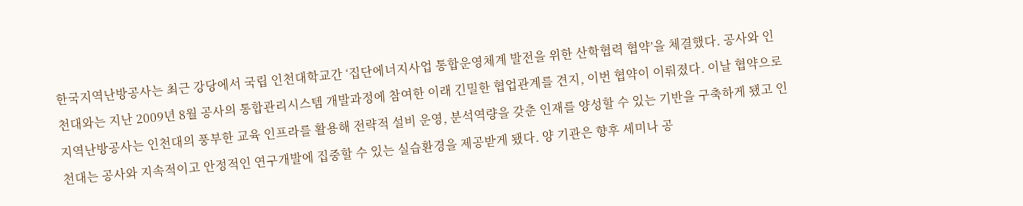한국지역난방공사는 최근 강당에서 국립 인천대학교간 ‘집단에너지사업 통합운영체계 발전을 위한 산학협력 협약’을 체결했다. 공사와 인천대와는 지난 2009년 8월 공사의 통합관리시스템 개발과정에 참여한 이래 긴밀한 협업관계를 견지, 이번 협약이 이뤄졌다. 이날 협약으로 지역난방공사는 인천대의 풍부한 교육 인프라를 활용해 전략적 설비 운영, 분석역량을 갖춘 인재를 양성할 수 있는 기반을 구축하게 됐고 인천대는 공사와 지속적이고 안정적인 연구개발에 집중할 수 있는 실습환경을 제공받게 됐다. 양 기관은 향후 세미나 공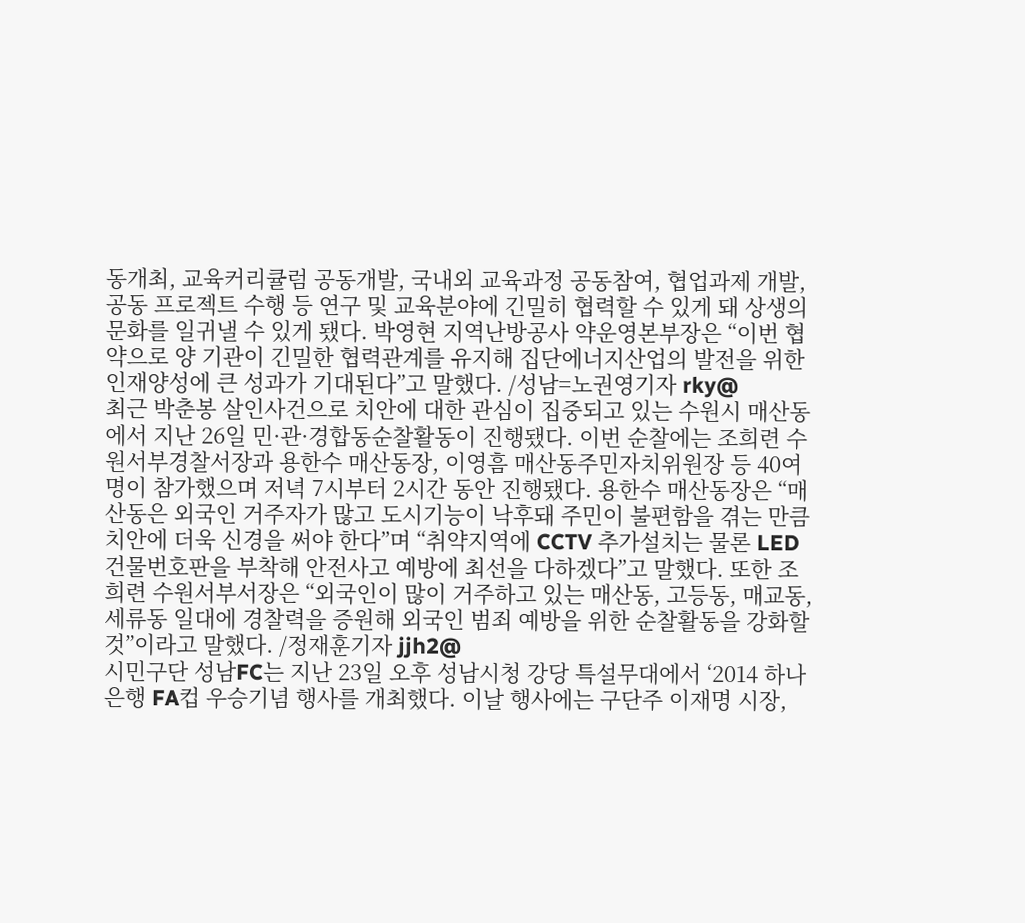동개최, 교육커리큘럼 공동개발, 국내외 교육과정 공동참여, 협업과제 개발, 공동 프로젝트 수행 등 연구 및 교육분야에 긴밀히 협력할 수 있게 돼 상생의 문화를 일귀낼 수 있게 됐다. 박영현 지역난방공사 약운영본부장은 “이번 협약으로 양 기관이 긴밀한 협력관계를 유지해 집단에너지산업의 발전을 위한 인재양성에 큰 성과가 기대된다”고 말했다. /성남=노권영기자 rky@
최근 박춘봉 살인사건으로 치안에 대한 관심이 집중되고 있는 수원시 매산동에서 지난 26일 민·관·경합동순찰활동이 진행됐다. 이번 순찰에는 조희련 수원서부경찰서장과 용한수 매산동장, 이영흠 매산동주민자치위원장 등 40여명이 참가했으며 저녁 7시부터 2시간 동안 진행됐다. 용한수 매산동장은 “매산동은 외국인 거주자가 많고 도시기능이 낙후돼 주민이 불편함을 겪는 만큼 치안에 더욱 신경을 써야 한다”며 “취약지역에 CCTV 추가설치는 물론 LED건물번호판을 부착해 안전사고 예방에 최선을 다하겠다”고 말했다. 또한 조희련 수원서부서장은 “외국인이 많이 거주하고 있는 매산동, 고등동, 매교동, 세류동 일대에 경찰력을 증원해 외국인 범죄 예방을 위한 순찰활동을 강화할 것”이라고 말했다. /정재훈기자 jjh2@
시민구단 성남FC는 지난 23일 오후 성남시청 강당 특설무대에서 ‘2014 하나은행 FA컵 우승기념 행사를 개최했다. 이날 행사에는 구단주 이재명 시장,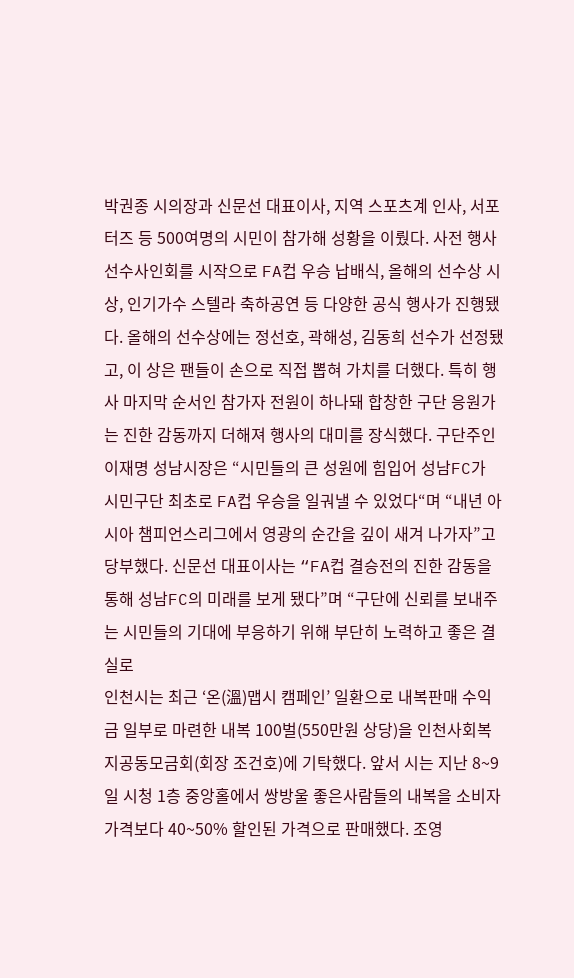박권종 시의장과 신문선 대표이사, 지역 스포츠계 인사, 서포터즈 등 500여명의 시민이 참가해 성황을 이뤘다. 사전 행사 선수사인회를 시작으로 FA컵 우승 납배식, 올해의 선수상 시상, 인기가수 스텔라 축하공연 등 다양한 공식 행사가 진행됐다. 올해의 선수상에는 정선호, 곽해성, 김동희 선수가 선정됐고, 이 상은 팬들이 손으로 직접 뽑혀 가치를 더했다. 특히 행사 마지막 순서인 참가자 전원이 하나돼 합창한 구단 응원가는 진한 감동까지 더해져 행사의 대미를 장식했다. 구단주인 이재명 성남시장은 “시민들의 큰 성원에 힘입어 성남FC가 시민구단 최초로 FA컵 우승을 일궈낼 수 있었다“며 “내년 아시아 챔피언스리그에서 영광의 순간을 깊이 새겨 나가자”고 당부했다. 신문선 대표이사는 “FA컵 결승전의 진한 감동을 통해 성남FC의 미래를 보게 됐다”며 “구단에 신뢰를 보내주는 시민들의 기대에 부응하기 위해 부단히 노력하고 좋은 결실로
인천시는 최근 ‘온(溫)맵시 캠페인’ 일환으로 내복판매 수익금 일부로 마련한 내복 100벌(550만원 상당)을 인천사회복지공동모금회(회장 조건호)에 기탁했다. 앞서 시는 지난 8~9일 시청 1층 중앙홀에서 쌍방울 좋은사람들의 내복을 소비자 가격보다 40~50% 할인된 가격으로 판매했다. 조영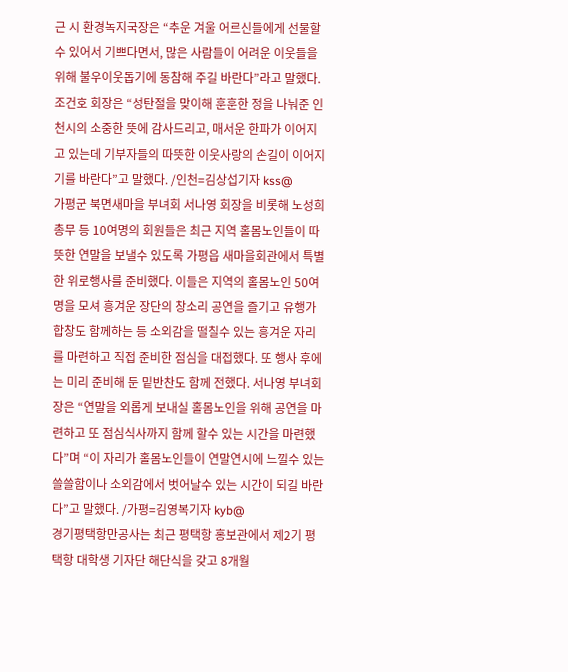근 시 환경녹지국장은 “추운 겨울 어르신들에게 선물할 수 있어서 기쁘다면서, 많은 사람들이 어려운 이웃들을 위해 불우이웃돕기에 동참해 주길 바란다”라고 말했다. 조건호 회장은 “성탄절을 맞이해 훈훈한 정을 나눠준 인천시의 소중한 뜻에 감사드리고, 매서운 한파가 이어지고 있는데 기부자들의 따뜻한 이웃사랑의 손길이 이어지기를 바란다”고 말했다. /인천=김상섭기자 kss@
가평군 북면새마을 부녀회 서나영 회장을 비롯해 노성희 총무 등 10여명의 회원들은 최근 지역 홀몸노인들이 따뜻한 연말을 보낼수 있도록 가평읍 새마을회관에서 특별한 위로행사를 준비했다. 이들은 지역의 홀몸노인 50여명을 모셔 흥겨운 장단의 창소리 공연을 즐기고 유행가 합창도 함께하는 등 소외감을 떨칠수 있는 흥겨운 자리를 마련하고 직접 준비한 점심을 대접했다. 또 행사 후에는 미리 준비해 둔 밑반찬도 함께 전했다. 서나영 부녀회장은 “연말을 외롭게 보내실 홀몸노인을 위해 공연을 마련하고 또 점심식사까지 함께 할수 있는 시간을 마련했다”며 “이 자리가 홀몸노인들이 연말연시에 느낄수 있는 쓸쓸함이나 소외감에서 벗어날수 있는 시간이 되길 바란다”고 말했다. /가평=김영복기자 kyb@
경기평택항만공사는 최근 평택항 홍보관에서 제2기 평택항 대학생 기자단 해단식을 갖고 8개월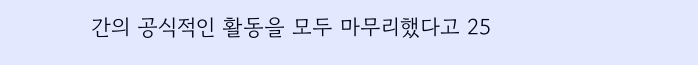간의 공식적인 활동을 모두 마무리했다고 25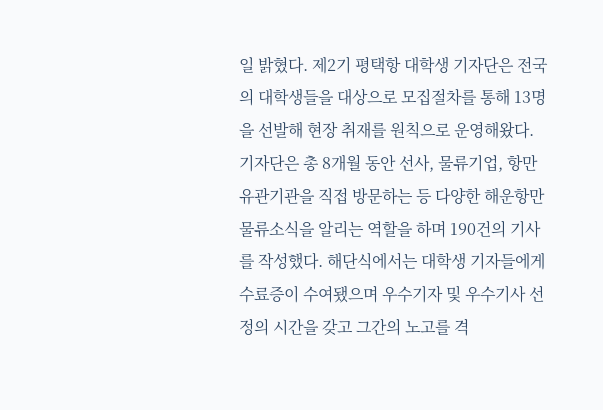일 밝혔다. 제2기 평택항 대학생 기자단은 전국의 대학생들을 대상으로 모집절차를 통해 13명을 선발해 현장 취재를 원칙으로 운영해왔다. 기자단은 총 8개월 동안 선사, 물류기업, 항만 유관기관을 직접 방문하는 등 다양한 해운항만 물류소식을 알리는 역할을 하며 190건의 기사를 작성했다. 해단식에서는 대학생 기자들에게 수료증이 수여됐으며 우수기자 및 우수기사 선정의 시간을 갖고 그간의 노고를 격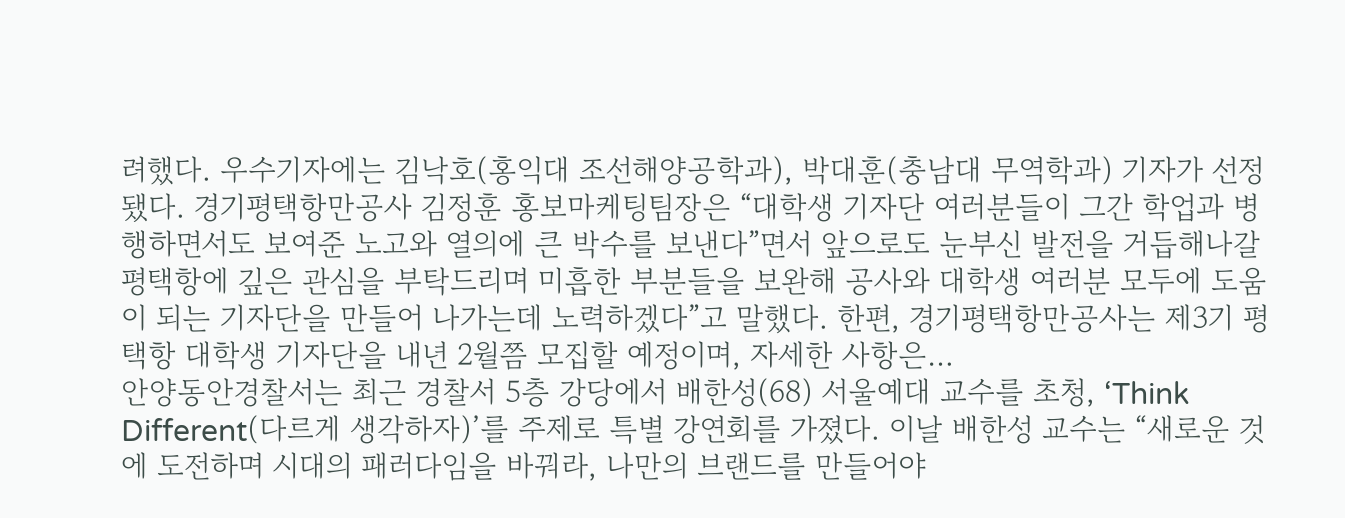려했다. 우수기자에는 김낙호(홍익대 조선해양공학과), 박대훈(충남대 무역학과) 기자가 선정됐다. 경기평택항만공사 김정훈 홍보마케팅팀장은 “대학생 기자단 여러분들이 그간 학업과 병행하면서도 보여준 노고와 열의에 큰 박수를 보낸다”면서 앞으로도 눈부신 발전을 거듭해나갈 평택항에 깊은 관심을 부탁드리며 미흡한 부분들을 보완해 공사와 대학생 여러분 모두에 도움이 되는 기자단을 만들어 나가는데 노력하겠다”고 말했다. 한편, 경기평택항만공사는 제3기 평택항 대학생 기자단을 내년 2월쯤 모집할 예정이며, 자세한 사항은…
안양동안경찰서는 최근 경찰서 5층 강당에서 배한성(68) 서울예대 교수를 초청, ‘Think Different(다르게 생각하자)’를 주제로 특별 강연회를 가졌다. 이날 배한성 교수는 “새로운 것에 도전하며 시대의 패러다임을 바꿔라, 나만의 브랜드를 만들어야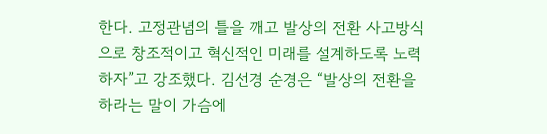한다. 고정관념의 틀을 깨고 발상의 전환 사고방식으로 창조적이고 혁신적인 미래를 설계하도록 노력하자”고 강조했다. 김선경 순경은 “발상의 전환을 하라는 말이 가슴에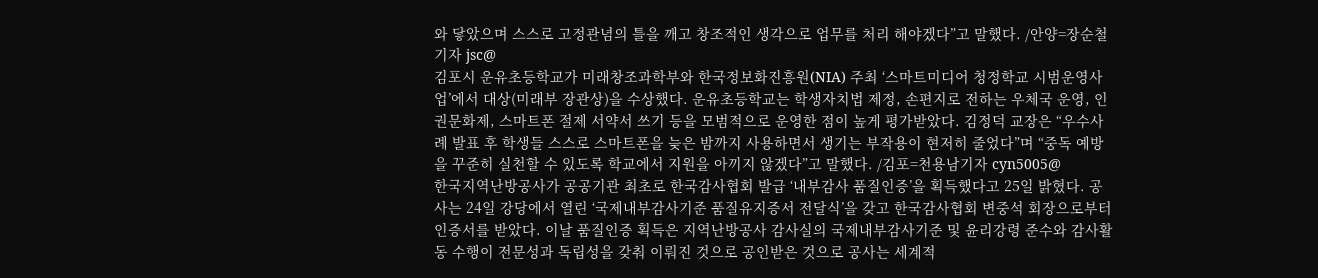와 닿았으며 스스로 고정관념의 틀을 깨고 창조적인 생각으로 업무를 처리 해야겠다”고 말했다. /안양=장순철기자 jsc@
김포시 운유초등학교가 미래창조과학부와 한국정보화진흥원(NIA) 주최 ‘스마트미디어 청정학교 시범운영사업’에서 대상(미래부 장관상)을 수상했다. 운유초등학교는 학생자치법 제정, 손편지로 전하는 우체국 운영, 인권문화제, 스마트폰 절제 서약서 쓰기 등을 모범적으로 운영한 점이 높게 평가받았다. 김정덕 교장은 “우수사례 발표 후 학생들 스스로 스마트폰을 늦은 밤까지 사용하면서 생기는 부작용이 현저히 줄었다”며 “중독 예방을 꾸준히 실천할 수 있도록 학교에서 지원을 아끼지 않겠다”고 말했다. /김포=천용남기자 cyn5005@
한국지역난방공사가 공공기관 최초로 한국감사협회 발급 ‘내부감사 품질인증’을 획득했다고 25일 밝혔다. 공사는 24일 강당에서 열린 ‘국제내부감사기준 품질유지증서 전달식’을 갖고 한국감사협회 변중석 회장으로부터 인증서를 받았다. 이날 품질인증 획득은 지역난방공사 감사실의 국제내부감사기준 및 윤리강령 준수와 감사활동 수행이 전문성과 독립성을 갖춰 이뤄진 것으로 공인받은 것으로 공사는 세계적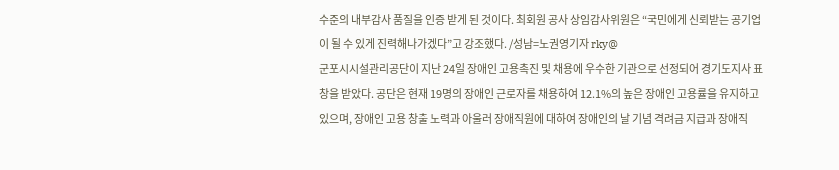수준의 내부감사 품질을 인증 받게 된 것이다. 최회원 공사 상임감사위원은 “국민에게 신뢰받는 공기업이 될 수 있게 진력해나가겠다”고 강조했다. /성남=노권영기자 rky@
군포시시설관리공단이 지난 24일 장애인 고용촉진 및 채용에 우수한 기관으로 선정되어 경기도지사 표창을 받았다. 공단은 현재 19명의 장애인 근로자를 채용하여 12.1%의 높은 장애인 고용률을 유지하고 있으며, 장애인 고용 창출 노력과 아울러 장애직원에 대하여 장애인의 날 기념 격려금 지급과 장애직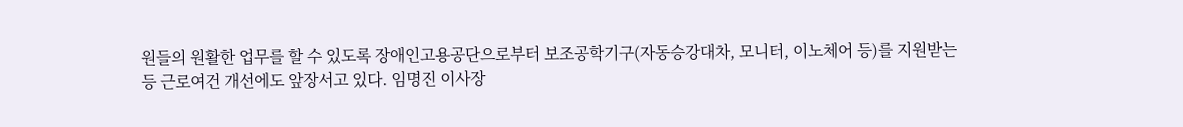원들의 원활한 업무를 할 수 있도록 장애인고용공단으로부터 보조공학기구(자동승강대차, 모니터, 이노체어 등)를 지원받는 등 근로여건 개선에도 앞장서고 있다. 임명진 이사장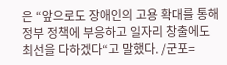은 “앞으로도 장애인의 고용 확대를 통해 정부 정책에 부응하고 일자리 창출에도 최선을 다하겠다“고 말했다. /군포=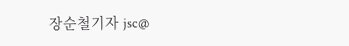장순철기자 jsc@